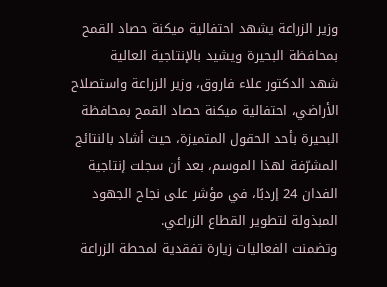وزير الزراعة يشهد احتفالية ميكنة حصاد القمح بمحافظة البحيرة ويشيد بالإنتاجية العالية
شهد الدكتور علاء فاروق، وزير الزراعة واستصلاح الأراضي، احتفالية ميكنة حصاد القمح بمحافظة البحيرة بأحد الحقول المتميزة، حيث أشاد بالنتائج المشرّفة لهذا الموسم، بعد أن سجلت إنتاجية الفدان 24 إردبًا، في مؤشر على نجاح الجهود المبذولة لتطوير القطاع الزراعي.
وتضمنت الفعاليات زيارة تفقدية لمحطة الزراعة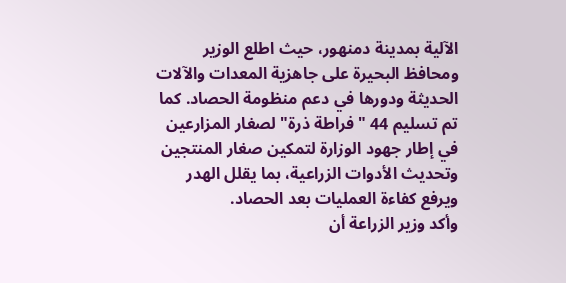الآلية بمدينة دمنهور، حيث اطلع الوزير ومحافظ البحيرة على جاهزية المعدات والآلات الحديثة ودورها في دعم منظومة الحصاد. كما تم تسليم 44 "فراطة ذرة" لصغار المزارعين في إطار جهود الوزارة لتمكين صغار المنتجين وتحديث الأدوات الزراعية، بما يقلل الهدر ويرفع كفاءة العمليات بعد الحصاد.
وأكد وزير الزراعة أن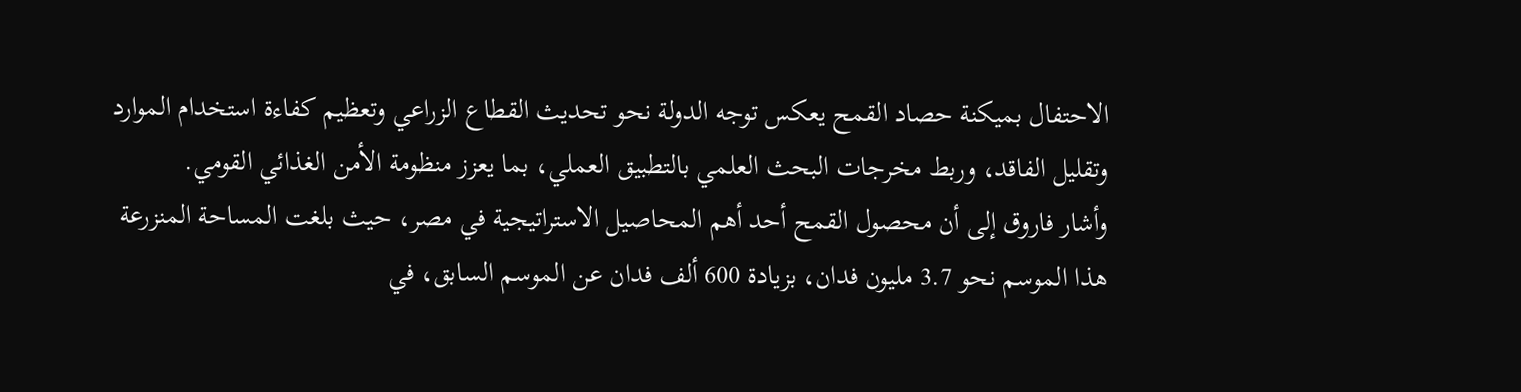الاحتفال بميكنة حصاد القمح يعكس توجه الدولة نحو تحديث القطاع الزراعي وتعظيم كفاءة استخدام الموارد وتقليل الفاقد، وربط مخرجات البحث العلمي بالتطبيق العملي، بما يعزز منظومة الأمن الغذائي القومي.
وأشار فاروق إلى أن محصول القمح أحد أهم المحاصيل الاستراتيجية في مصر، حيث بلغت المساحة المنزرعة هذا الموسم نحو 3.7 مليون فدان، بزيادة 600 ألف فدان عن الموسم السابق، في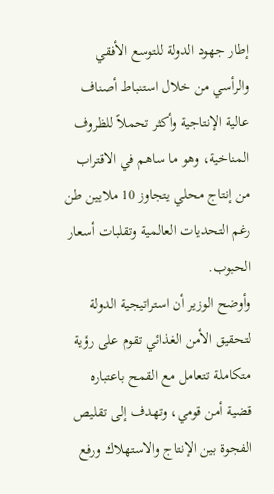إطار جهود الدولة للتوسع الأفقي والرأسي من خلال استنباط أصناف عالية الإنتاجية وأكثر تحملاً للظروف المناخية، وهو ما ساهم في الاقتراب من إنتاج محلي يتجاوز 10 ملايين طن رغم التحديات العالمية وتقلبات أسعار الحبوب.
وأوضح الوزير أن استراتيجية الدولة لتحقيق الأمن الغذائي تقوم على رؤية متكاملة تتعامل مع القمح باعتباره قضية أمن قومي، وتهدف إلى تقليص الفجوة بين الإنتاج والاستهلاك ورفع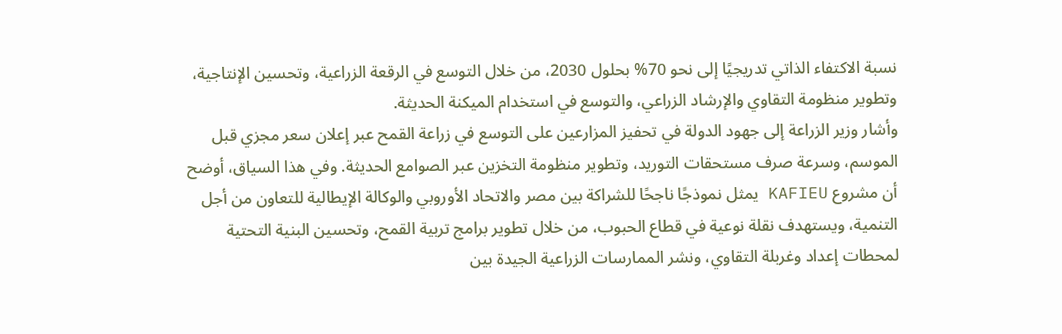نسبة الاكتفاء الذاتي تدريجيًا إلى نحو 70% بحلول 2030، من خلال التوسع في الرقعة الزراعية، وتحسين الإنتاجية، وتطوير منظومة التقاوي والإرشاد الزراعي، والتوسع في استخدام الميكنة الحديثة.
وأشار وزير الزراعة إلى جهود الدولة في تحفيز المزارعين على التوسع في زراعة القمح عبر إعلان سعر مجزي قبل الموسم، وسرعة صرف مستحقات التوريد، وتطوير منظومة التخزين عبر الصوامع الحديثة. وفي هذا السياق، أوضح أن مشروع KAFIEU يمثل نموذجًا ناجحًا للشراكة بين مصر والاتحاد الأوروبي والوكالة الإيطالية للتعاون من أجل التنمية، ويستهدف نقلة نوعية في قطاع الحبوب، من خلال تطوير برامج تربية القمح، وتحسين البنية التحتية لمحطات إعداد وغربلة التقاوي، ونشر الممارسات الزراعية الجيدة بين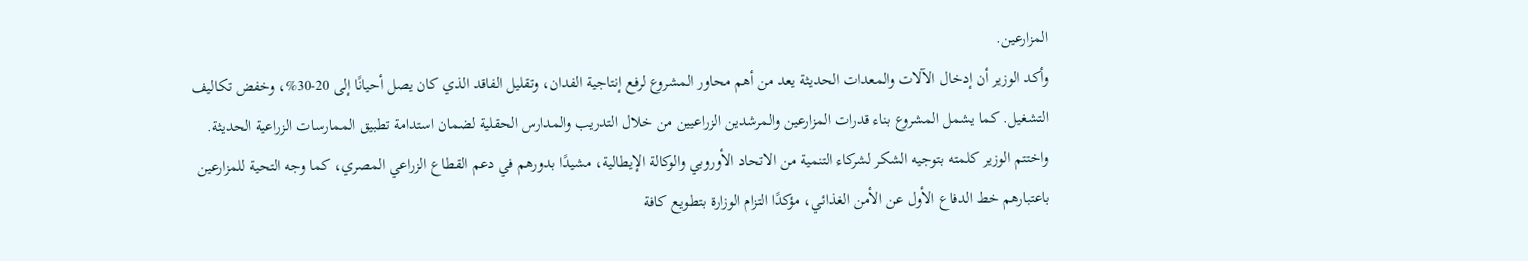المزارعين.
وأكد الوزير أن إدخال الآلات والمعدات الحديثة يعد من أهم محاور المشروع لرفع إنتاجية الفدان، وتقليل الفاقد الذي كان يصل أحيانًا إلى 20-30%، وخفض تكاليف التشغيل. كما يشمل المشروع بناء قدرات المزارعين والمرشدين الزراعيين من خلال التدريب والمدارس الحقلية لضمان استدامة تطبيق الممارسات الزراعية الحديثة.
واختتم الوزير كلمته بتوجيه الشكر لشركاء التنمية من الاتحاد الأوروبي والوكالة الإيطالية، مشيدًا بدورهم في دعم القطاع الزراعي المصري، كما وجه التحية للمزارعين باعتبارهم خط الدفاع الأول عن الأمن الغذائي، مؤكدًا التزام الوزارة بتطويع كافة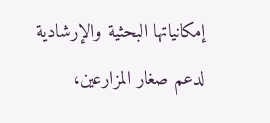إمكانياتها البحثية والإرشادية لدعم صغار المزارعين،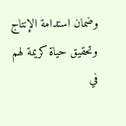وضمان استدامة الإنتاج وتحقيق حياة كريمة لهم في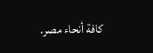كافة أنحاء مصر.